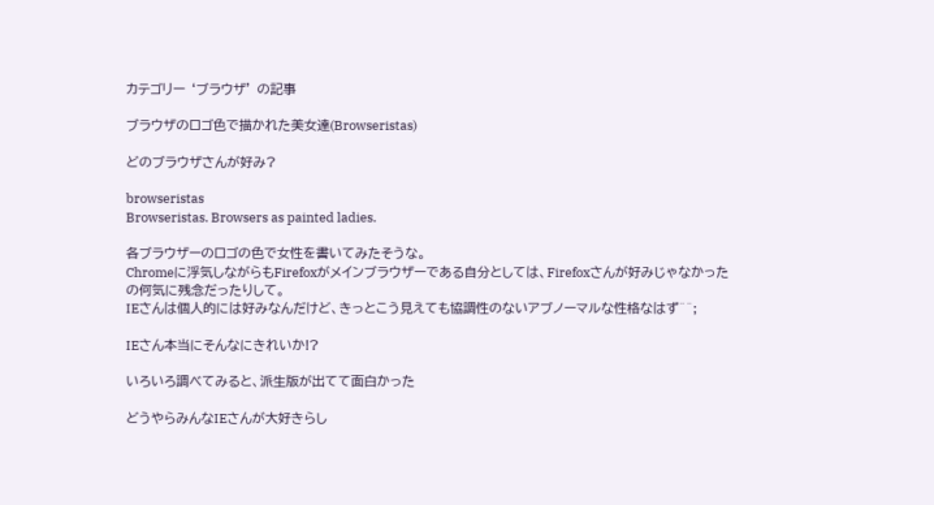カテゴリー ‘ブラウザ’ の記事

ブラウザのロゴ色で描かれた美女達(Browseristas)

どのブラウザさんが好み?

browseristas
Browseristas. Browsers as painted ladies.

各ブラウザーのロゴの色で女性を書いてみたそうな。
Chromeに浮気しながらもFirefoxがメインブラウザーである自分としては、Firefoxさんが好みじゃなかったの何気に残念だったりして。
IEさんは個人的には好みなんだけど、きっとこう見えても協調性のないアブノーマルな性格なはず^^;

IEさん本当にそんなにきれいか!?

いろいろ調べてみると、派生版が出てて面白かった

どうやらみんなIEさんが大好きらし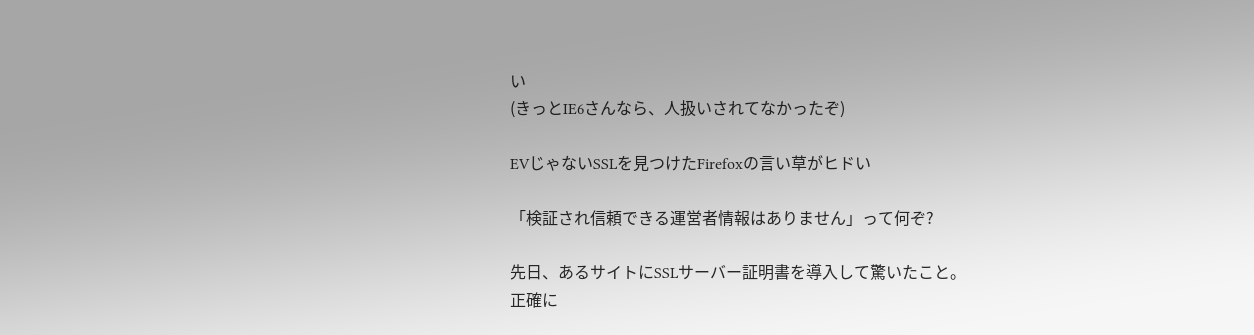い
(きっとIE6さんなら、人扱いされてなかったぞ)

EVじゃないSSLを見つけたFirefoxの言い草がヒドい

「検証され信頼できる運営者情報はありません」って何ぞ?

先日、あるサイトにSSLサーバー証明書を導入して驚いたこと。
正確に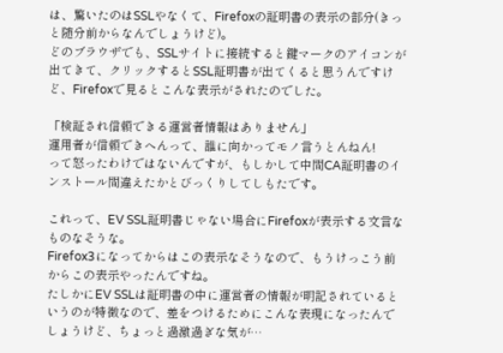は、驚いたのはSSLやなくて、Firefoxの証明書の表示の部分(きっと随分前からなんでしょうけど)。
どのブラウザでも、SSLサイトに接続すると鍵マークのアイコンが出てきて、クリックするとSSL証明書が出てくると思うんですけど、Firefoxで見るとこんな表示がされたのでした。

「検証され信頼できる運営者情報はありません」
運用者が信頼できへんって、誰に向かってモノ言うとんねん!
って怒ったわけではないんですが、もしかして中間CA証明書のインストール間違えたかとびっくりしてしもたです。

これって、EV SSL証明書じゃない場合にFirefoxが表示する文言なものなそうな。
Firefox3になってからはこの表示なそうなので、もうけっこう前からこの表示やったんですね。
たしかにEV SSLは証明書の中に運営者の情報が明記されているというのが特徴なので、差をつけるためにこんな表現になったんでしょうけど、ちょっと過激過ぎな気が…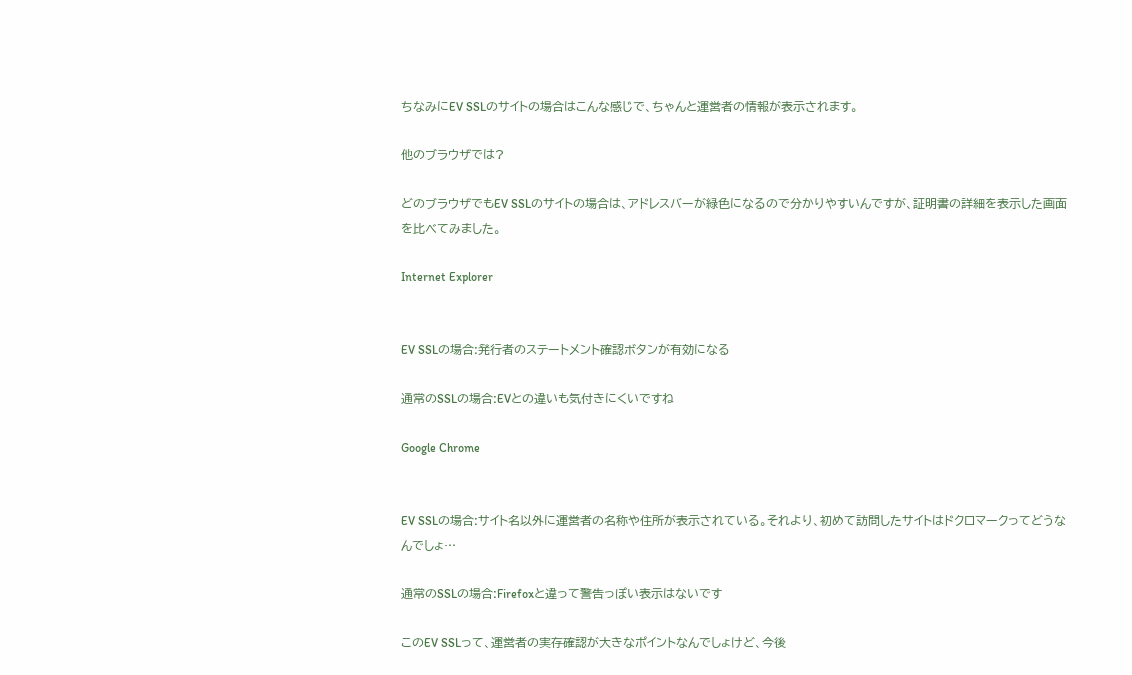ちなみにEV SSLのサイトの場合はこんな感じで、ちゃんと運営者の情報が表示されます。

他のブラウザでは?

どのブラウザでもEV SSLのサイトの場合は、アドレスバーが緑色になるので分かりやすいんですが、証明書の詳細を表示した画面を比べてみました。

Internet Explorer


EV SSLの場合:発行者のステートメント確認ボタンが有効になる

通常のSSLの場合:EVとの違いも気付きにくいですね

Google Chrome


EV SSLの場合:サイト名以外に運営者の名称や住所が表示されている。それより、初めて訪問したサイトはドクロマークってどうなんでしょ…

通常のSSLの場合:Firefoxと違って警告っぽい表示はないです

このEV SSLって、運営者の実存確認が大きなポイントなんでしょけど、今後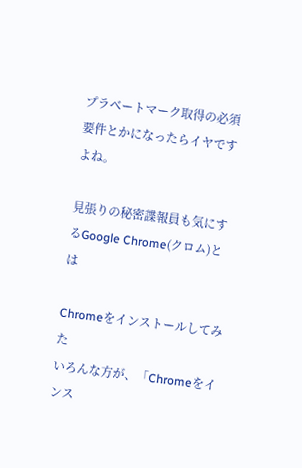プラベートマーク取得の必須要件とかになったらイヤですよね。

見張りの秘密諜報員も気にするGoogle Chrome(クロム)とは

Chromeをインストールしてみた
いろんな方が、「Chromeをインス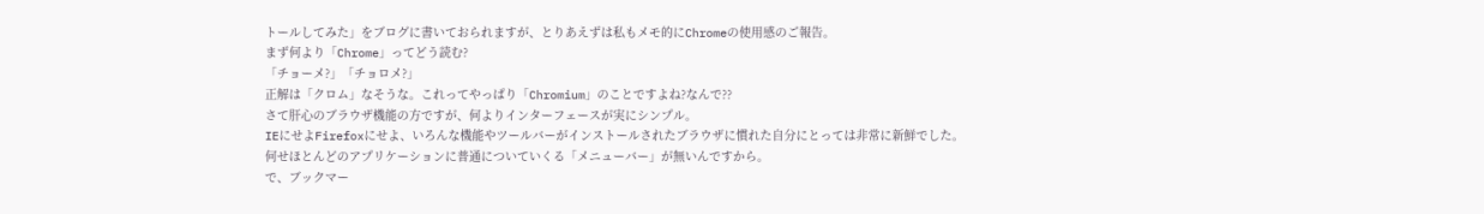トールしてみた」をブログに書いておられますが、とりあえずは私もメモ的にChromeの使用感のご報告。
まず何より「Chrome」ってどう読む?
「チョーメ?」「チョロメ?」
正解は「クロム」なそうな。これってやっぱり「Chromium」のことですよね?なんで??
さて肝心のブラウザ機能の方ですが、何よりインターフェースが実にシンプル。
IEにせよFirefoxにせよ、いろんな機能やツールバーがインストールされたブラウザに慣れた自分にとっては非常に新鮮でした。
何せほとんどのアプリケーションに普通についていくる「メニューバー」が無いんですから。
で、ブックマー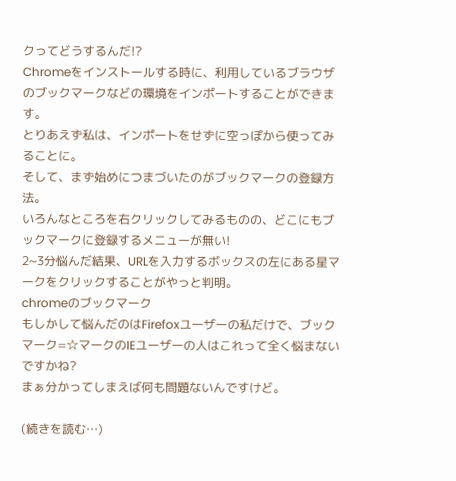クってどうするんだ!?
Chromeをインストールする時に、利用しているブラウザのブックマークなどの環境をインポートすることができます。
とりあえず私は、インポートをせずに空っぽから使ってみることに。
そして、まず始めにつまづいたのがブックマークの登録方法。
いろんなところを右クリックしてみるものの、どこにもブックマークに登録するメニューが無い!
2~3分悩んだ結果、URLを入力するボックスの左にある星マークをクリックすることがやっと判明。
chromeのブックマーク
もしかして悩んだのはFirefoxユーザーの私だけで、ブックマーク=☆マークのIEユーザーの人はこれって全く悩まないですかね?
まぁ分かってしまえば何も問題ないんですけど。

(続きを読む…)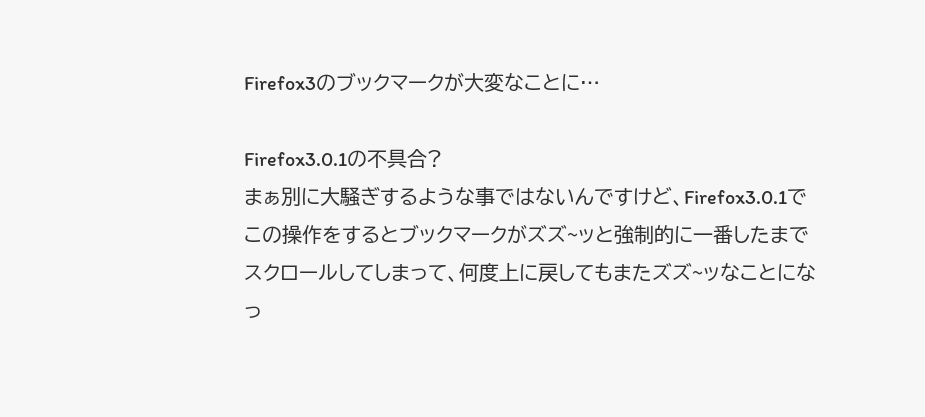Firefox3のブックマークが大変なことに…

Firefox3.0.1の不具合?
まぁ別に大騒ぎするような事ではないんですけど、Firefox3.0.1でこの操作をするとブックマークがズズ~ッと強制的に一番したまでスクロールしてしまって、何度上に戻してもまたズズ~ッなことになっ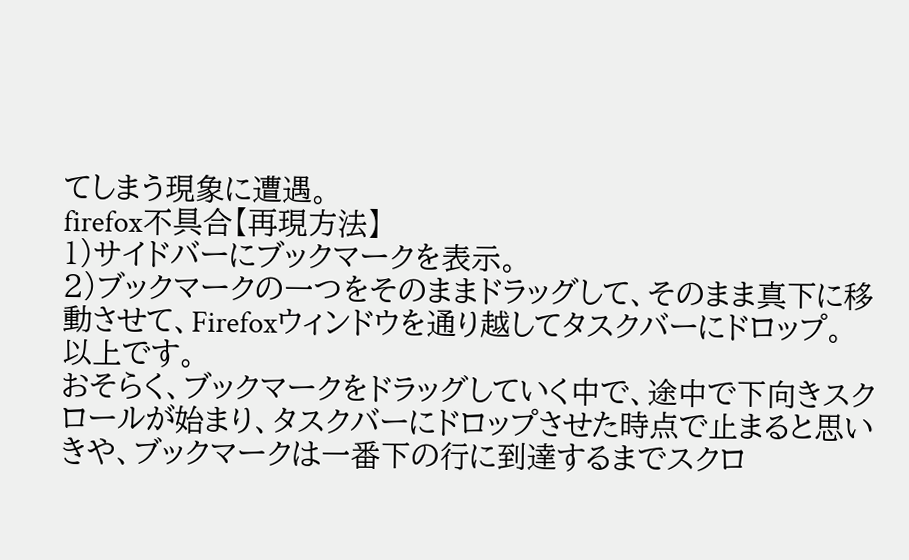てしまう現象に遭遇。
firefox不具合【再現方法】
1)サイドバーにブックマークを表示。
2)ブックマークの一つをそのままドラッグして、そのまま真下に移動させて、Firefoxウィンドウを通り越してタスクバーにドロップ。
以上です。
おそらく、ブックマークをドラッグしていく中で、途中で下向きスクロールが始まり、タスクバーにドロップさせた時点で止まると思いきや、ブックマークは一番下の行に到達するまでスクロ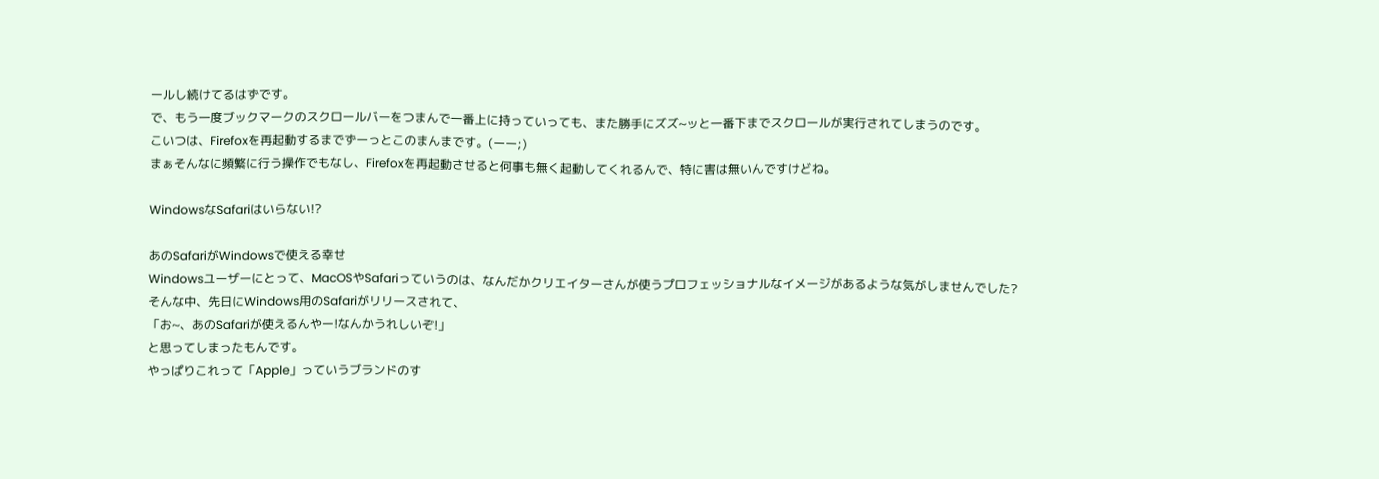ールし続けてるはずです。
で、もう一度ブックマークのスクロールバーをつまんで一番上に持っていっても、また勝手にズズ~ッと一番下までスクロールが実行されてしまうのです。
こいつは、Firefoxを再起動するまでずーっとこのまんまです。(ーー;)
まぁそんなに頻繁に行う操作でもなし、Firefoxを再起動させると何事も無く起動してくれるんで、特に害は無いんですけどね。

WindowsなSafariはいらない!?

あのSafariがWindowsで使える幸せ
Windowsユーザーにとって、MacOSやSafariっていうのは、なんだかクリエイターさんが使うプロフェッショナルなイメージがあるような気がしませんでした?
そんな中、先日にWindows用のSafariがリリースされて、
「お~、あのSafariが使えるんやー!なんかうれしいぞ!」
と思ってしまったもんです。
やっぱりこれって「Apple」っていうブランドのす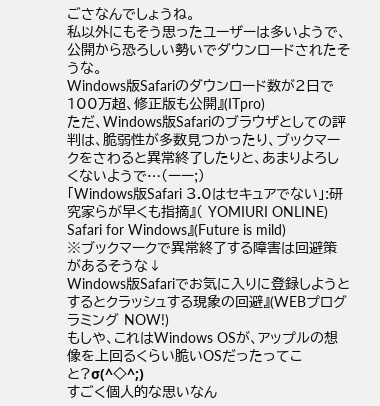ごさなんでしょうね。
私以外にもそう思ったユーザーは多いようで、公開から恐ろしい勢いでダウンロードされたそうな。
Windows版Safariのダウンロード数が2日で100万超、修正版も公開』(ITpro)
ただ、Windows版Safariのブラウザとしての評判は、脆弱性が多数見つかったり、ブックマークをさわると異常終了したりと、あまりよろしくないようで…(ーー;)
「Windows版Safari 3.0はセキュアでない」:研究家らが早くも指摘』( YOMIURI ONLINE)
Safari for Windows』(Future is mild)
※ブックマークで異常終了する障害は回避策があるそうな↓
Windows版Safariでお気に入りに登録しようとするとクラッシュする現象の回避』(WEBプログラミング NOW!)
もしや、これはWindows OSが、アップルの想像を上回るくらい脆いOSだったってこと?σ(^◇^;)
すごく個人的な思いなん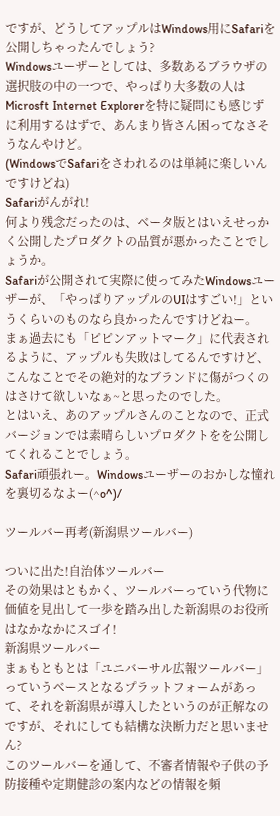ですが、どうしてアップルはWindows用にSafariを公開しちゃったんでしょう?
Windowsユーザーとしては、多数あるブラウザの選択肢の中の一つで、やっぱり大多数の人はMicrosft Internet Explorerを特に疑問にも感じずに利用するはずで、あんまり皆さん困ってなさそうなんやけど。
(WindowsでSafariをさわれるのは単純に楽しいんですけどね)
Safariがんがれ!
何より残念だったのは、ベータ版とはいえせっかく公開したプロダクトの品質が悪かったことでしょうか。
Safariが公開されて実際に使ってみたWindowsユーザーが、「やっぱりアップルのUIはすごい!」というくらいのものなら良かったんですけどねー。
まぁ過去にも「ピピンアットマーク」に代表されるように、アップルも失敗はしてるんですけど、こんなことでその絶対的なブランドに傷がつくのはさけて欲しいなぁ~と思ったのでした。
とはいえ、あのアップルさんのことなので、正式バージョンでは素晴らしいプロダクトをを公開してくれることでしょう。
Safari頑張れー。Windowsユーザーのおかしな憧れを裏切るなよー(^o^)/

ツールバー再考(新潟県ツールバー)

ついに出た!自治体ツールバー
その効果はともかく、ツールバーっていう代物に価値を見出して一歩を踏み出した新潟県のお役所はなかなかにスゴイ!
新潟県ツールバー
まぁもともとは「ユニバーサル広報ツールバー」っていうベースとなるプラットフォームがあって、それを新潟県が導入したというのが正解なのですが、それにしても結構な決断力だと思いません?
このツールバーを通して、不審者情報や子供の予防接種や定期健診の案内などの情報を頻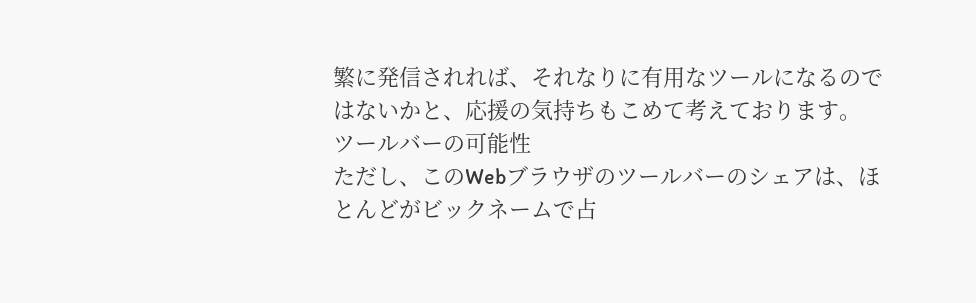繁に発信されれば、それなりに有用なツールになるのではないかと、応援の気持ちもこめて考えております。
ツールバーの可能性
ただし、このWebブラウザのツールバーのシェアは、ほとんどがビックネームで占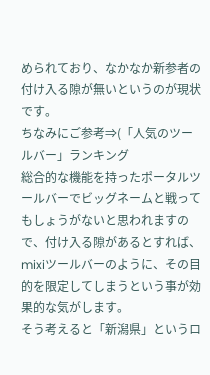められており、なかなか新参者の付け入る隙が無いというのが現状です。
ちなみにご参考⇒(「人気のツールバー」ランキング
総合的な機能を持ったポータルツールバーでビッグネームと戦ってもしょうがないと思われますので、付け入る隙があるとすれば、mixiツールバーのように、その目的を限定してしまうという事が効果的な気がします。
そう考えると「新潟県」というロ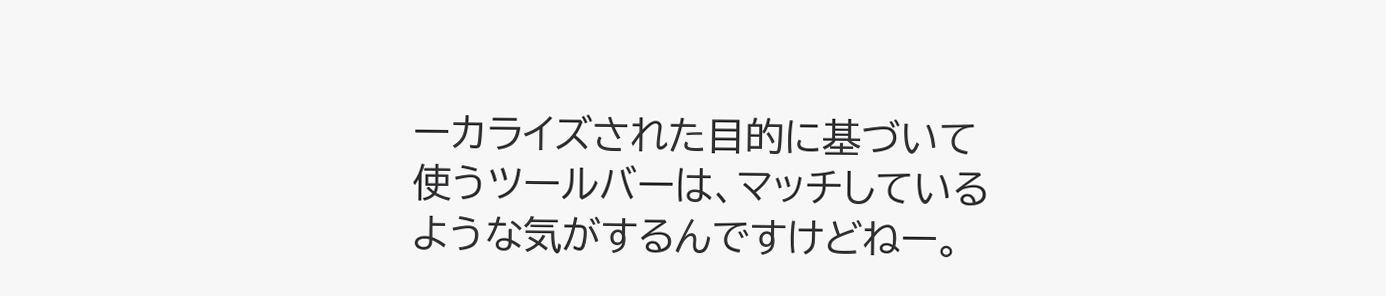ーカライズされた目的に基づいて使うツールバーは、マッチしているような気がするんですけどねー。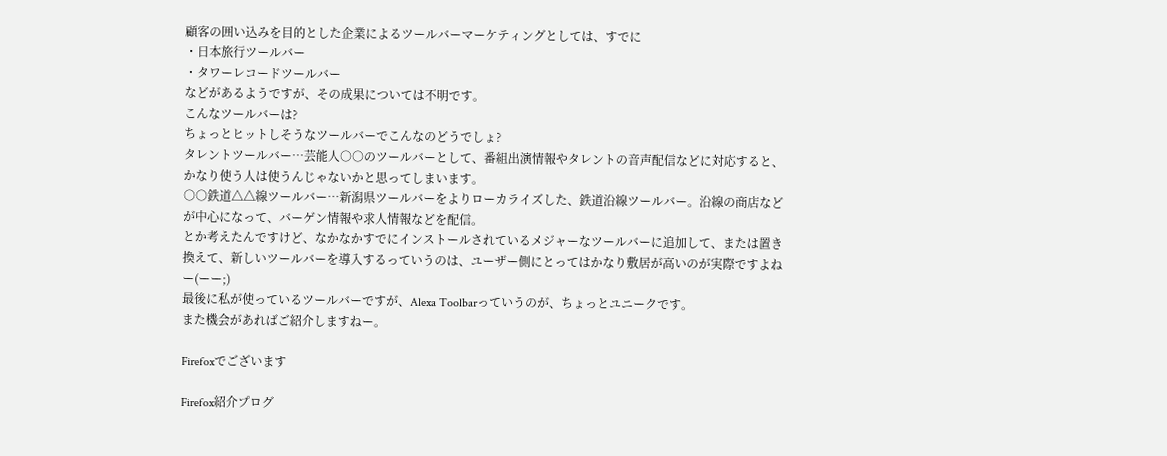顧客の囲い込みを目的とした企業によるツールバーマーケティングとしては、すでに
・日本旅行ツールバー
・タワーレコードツールバー
などがあるようですが、その成果については不明です。
こんなツールバーは?
ちょっとヒットしそうなツールバーでこんなのどうでしょ?
タレントツールバー…芸能人○○のツールバーとして、番組出演情報やタレントの音声配信などに対応すると、かなり使う人は使うんじゃないかと思ってしまいます。
○○鉄道△△線ツールバー…新潟県ツールバーをよりローカライズした、鉄道沿線ツールバー。沿線の商店などが中心になって、バーゲン情報や求人情報などを配信。
とか考えたんですけど、なかなかすでにインストールされているメジャーなツールバーに追加して、または置き換えて、新しいツールバーを導入するっていうのは、ユーザー側にとってはかなり敷居が高いのが実際ですよねー(ーー;)
最後に私が使っているツールバーですが、Alexa Toolbarっていうのが、ちょっとユニークです。
また機会があればご紹介しますねー。

Firefoxでございます

Firefox紹介プログ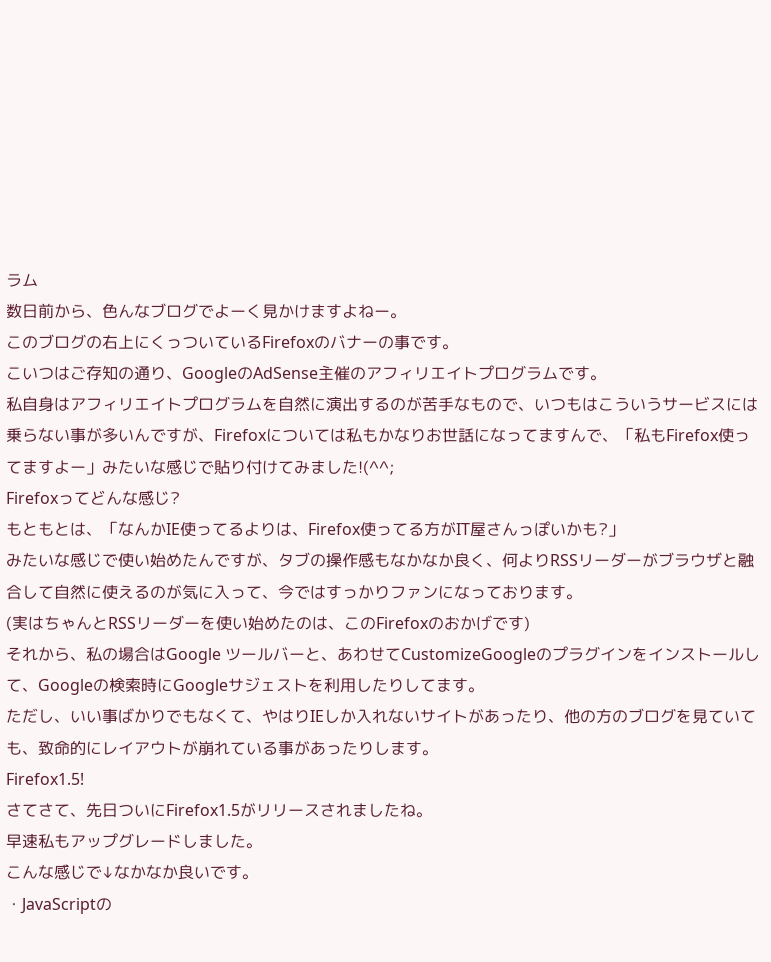ラム
数日前から、色んなブログでよーく見かけますよねー。
このブログの右上にくっついているFirefoxのバナーの事です。
こいつはご存知の通り、GoogleのAdSense主催のアフィリエイトプログラムです。
私自身はアフィリエイトプログラムを自然に演出するのが苦手なもので、いつもはこういうサービスには乗らない事が多いんですが、Firefoxについては私もかなりお世話になってますんで、「私もFirefox使ってますよー」みたいな感じで貼り付けてみました!(^^;
Firefoxってどんな感じ?
もともとは、「なんかIE使ってるよりは、Firefox使ってる方がIT屋さんっぽいかも?」
みたいな感じで使い始めたんですが、タブの操作感もなかなか良く、何よりRSSリーダーがブラウザと融合して自然に使えるのが気に入って、今ではすっかりファンになっております。
(実はちゃんとRSSリーダーを使い始めたのは、このFirefoxのおかげです)
それから、私の場合はGoogle ツールバーと、あわせてCustomizeGoogleのプラグインをインストールして、Googleの検索時にGoogleサジェストを利用したりしてます。
ただし、いい事ばかりでもなくて、やはりIEしか入れないサイトがあったり、他の方のブログを見ていても、致命的にレイアウトが崩れている事があったりします。
Firefox1.5!
さてさて、先日ついにFirefox1.5がリリースされましたね。
早速私もアップグレードしました。
こんな感じで↓なかなか良いです。
・JavaScriptの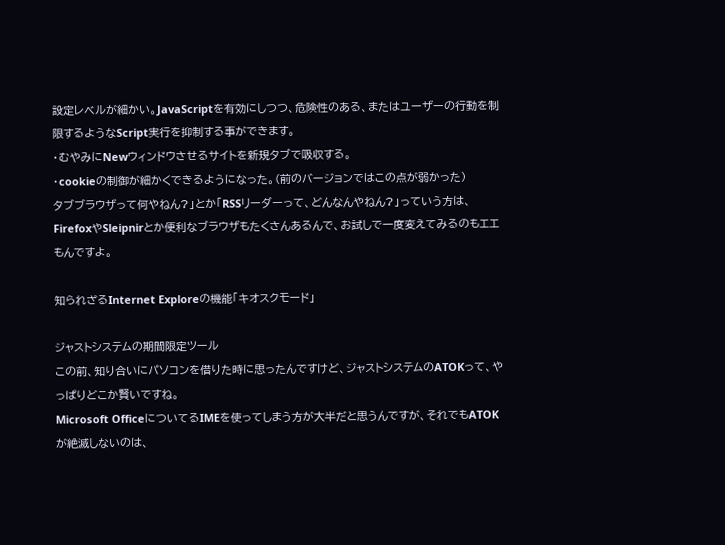設定レベルが細かい。JavaScriptを有効にしつつ、危険性のある、またはユーザーの行動を制限するようなScript実行を抑制する事ができます。
・むやみにNewウィンドウさせるサイトを新規タブで吸収する。
・cookieの制御が細かくできるようになった。(前のバージョンではこの点が弱かった)
タブブラウザって何やねん?」とか「RSSリーダーって、どんなんやねん?」っていう方は、FirefoxやSleipnirとか便利なブラウザもたくさんあるんで、お試しで一度変えてみるのもエエもんですよ。

知られざるInternet Exploreの機能「キオスクモード」

ジャストシステムの期間限定ツール
この前、知り合いにパソコンを借りた時に思ったんですけど、ジャストシステムのATOKって、やっぱりどこか賢いですね。
Microsoft OfficeについてるIMEを使ってしまう方が大半だと思うんですが、それでもATOKが絶滅しないのは、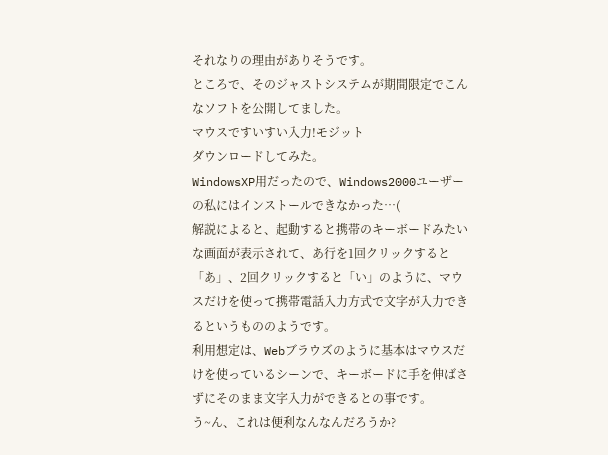それなりの理由がありそうです。
ところで、そのジャストシステムが期間限定でこんなソフトを公開してました。
マウスですいすい入力!モジット
ダウンロードしてみた。
WindowsXP用だったので、Windows2000ユーザーの私にはインストールできなかった…(
解説によると、起動すると携帯のキーボードみたいな画面が表示されて、あ行を1回クリックすると「あ」、2回クリックすると「い」のように、マウスだけを使って携帯電話入力方式で文字が入力できるというもののようです。
利用想定は、Webブラウズのように基本はマウスだけを使っているシーンで、キーボードに手を伸ばさずにそのまま文字入力ができるとの事です。
う~ん、これは便利なんなんだろうか?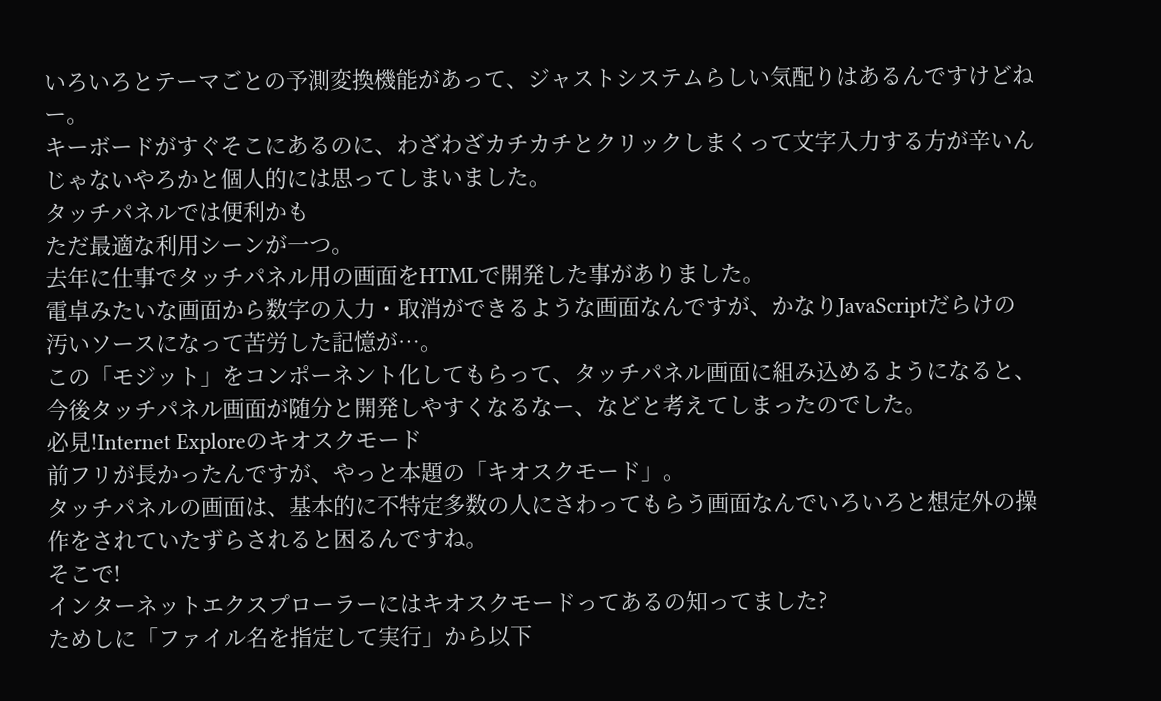いろいろとテーマごとの予測変換機能があって、ジャストシステムらしい気配りはあるんですけどねー。
キーボードがすぐそこにあるのに、わざわざカチカチとクリックしまくって文字入力する方が辛いんじゃないやろかと個人的には思ってしまいました。
タッチパネルでは便利かも
ただ最適な利用シーンが一つ。
去年に仕事でタッチパネル用の画面をHTMLで開発した事がありました。
電卓みたいな画面から数字の入力・取消ができるような画面なんですが、かなりJavaScriptだらけの汚いソースになって苦労した記憶が…。
この「モジット」をコンポーネント化してもらって、タッチパネル画面に組み込めるようになると、今後タッチパネル画面が随分と開発しやすくなるなー、などと考えてしまったのでした。
必見!Internet Exploreのキオスクモード
前フリが長かったんですが、やっと本題の「キオスクモード」。
タッチパネルの画面は、基本的に不特定多数の人にさわってもらう画面なんでいろいろと想定外の操作をされていたずらされると困るんですね。
そこで!
インターネットエクスプローラーにはキオスクモードってあるの知ってました?
ためしに「ファイル名を指定して実行」から以下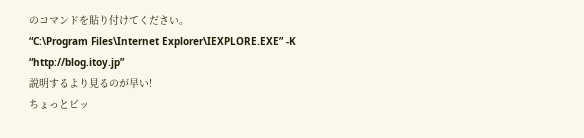のコマンドを貼り付けてください。
“C:\Program Files\Internet Explorer\IEXPLORE.EXE” -K “http://blog.itoy.jp”
説明するより見るのが早い!
ちょっとビッ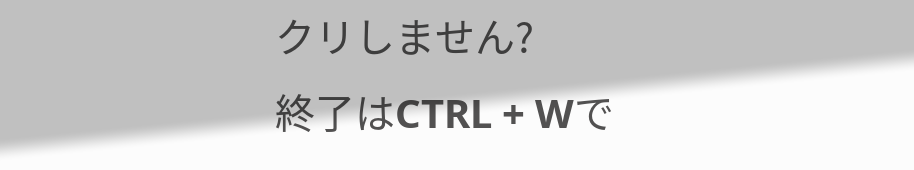クリしません?
終了はCTRL + Wで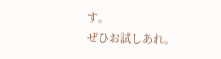す。
ぜひお試しあれ。